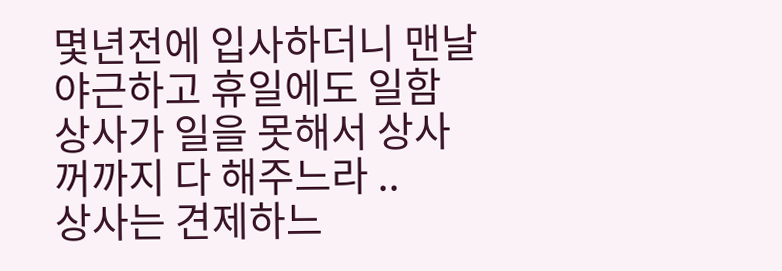몇년전에 입사하더니 맨날 야근하고 휴일에도 일함
상사가 일을 못해서 상사꺼까지 다 해주느라 ..
상사는 견제하느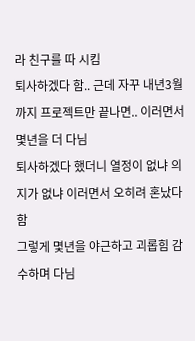라 친구를 따 시킴
퇴사하겠다 함.. 근데 자꾸 내년3월까지 프로젝트만 끝나면.. 이러면서 몇년을 더 다님
퇴사하겠다 했더니 열정이 없냐 의지가 없냐 이러면서 오히려 혼났다 함
그렇게 몇년을 야근하고 괴롭힘 감수하며 다님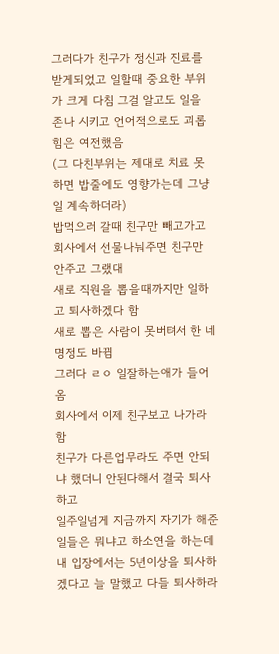그러다가 친구가 정신과 진료를 받게되었고 일할때 중요한 부위가 크게 다침 그걸 알고도 일을 존나 시키고 언어적으로도 괴롭힘은 여전했음
(그 다친부위는 제대로 치료 못하면 밥줄에도 영향가는데 그냥 일 계속하더라)
밥먹으러 갈때 친구만 빼고가고 회사에서 선물나눠주면 친구만 안주고 그랬대
새로 직원을 뽑을때까지만 일하고 퇴사하겠다 함
새로 뽑은 사람이 못버텨서 한 네명정도 바뀜
그러다 ㄹㅇ 일잘하는애가 들어옴
회사에서 이제 친구보고 나가라 함
친구가 다른업무라도 주면 안되냐 했더니 안된다해서 결국 퇴사하고
일주일넘게 지금까지 자기가 해준일들은 뭐냐고 하소연을 하는데
내 입장에서는 5년이상을 퇴사하겠다고 늘 말했고 다들 퇴사하라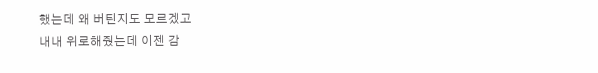했는데 왜 버틴지도 모르겠고
내내 위로해줬는데 이젠 감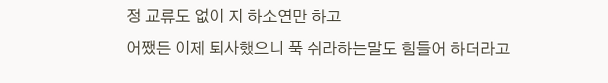정 교류도 없이 지 하소연만 하고
어쨌든 이제 퇴사했으니 푹 쉬라하는말도 힘들어 하더라고